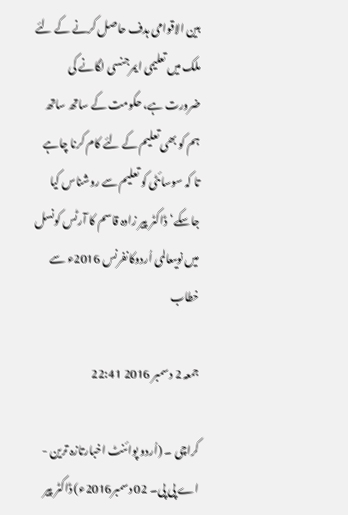بین الاقوامی ہدف حاصل کرنے کے لئے ملک میں تعلیمی ایمرجنسی لگانے کی ضرورت ہے، حکومت کے ساتھ ساتھ ہم کو بھی تعلیم کے لئے کام کرنا چاہے تا کہ سوسائٹی کو تعلیم سے روشناس کیا جاسکے‘ڈاکٹر پیر زادہ قاسم کا آرٹس کونسل میں نویںعالمی اُردوکانفرنس 2016ء سے خطاب

جمعہ 2 دسمبر 2016 22:41

کراچی ۔ (اُردو پوائنٹ اخبارتازہ ترین - اے پی پی۔ 02 دسمبر2016ء) ڈاکٹر پیر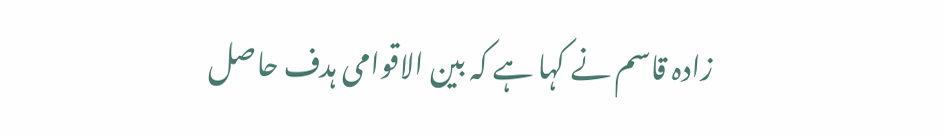زادہ قاسم نے کہا ہے کہ بین الاقوامی ہدف حاصل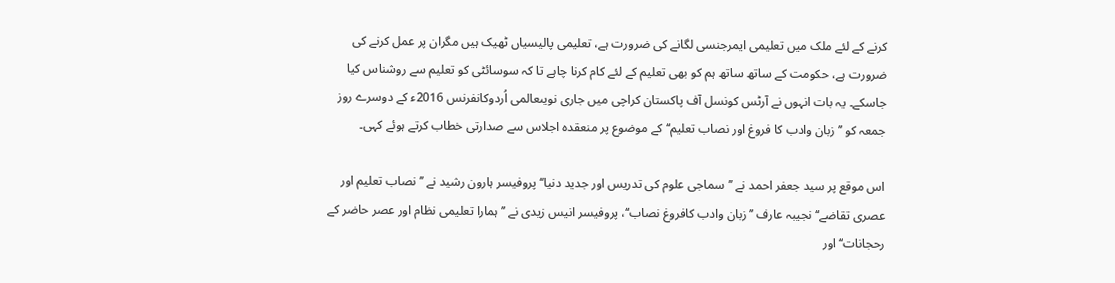کرنے کے لئے ملک میں تعلیمی ایمرجنسی لگانے کی ضرورت ہے، تعلیمی پالیسیاں ٹھیک ہیں مگران پر عمل کرنے کی ضرورت ہے، حکومت کے ساتھ ساتھ ہم کو بھی تعلیم کے لئے کام کرنا چاہے تا کہ سوسائٹی کو تعلیم سے روشناس کیا جاسکے۔ یہ بات انہوں نے آرٹس کونسل آف پاکستان کراچی میں جاری نویںعالمی اُردوکانفرنس 2016ء کے دوسرے روز جمعہ کو ’’زبان وادب کا فروغ اور نصاب تعلیم‘‘ کے موضوع پر منعقدہ اجلاس سے صدارتی خطاب کرتے ہوئے کہی۔

اس موقع پر سید جعفر احمد نے ’’سماجی علوم کی تدریس اور جدید دنیا‘‘ پروفیسر ہارون رشید نے ’’نصاب تعلیم اور عصری تقاضے‘‘ نجیبہ عارف ’’زبان وادب کافروغ نصاب‘‘، پروفیسر انیس زیدی نے ’’ہمارا تعلیمی نظام اور عصر حاضر کے رحجانات‘‘ اور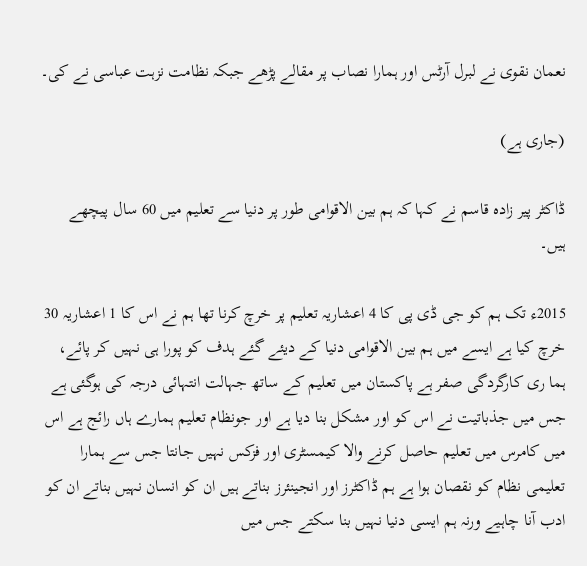نعمان نقوی نے لبرل آرٹس اور ہمارا نصاب پر مقالے پڑھے جبکہ نظامت نزہت عباسی نے کی۔

(جاری ہے)

ڈاکٹر پیر زادہ قاسم نے کہا کہ ہم بین الاقوامی طور پر دنیا سے تعلیم میں 60 سال پیچھے ہیں۔

2015ء تک ہم کو جی ڈی پی کا 4 اعشاریہ تعلیم پر خرچ کرنا تھا ہم نے اس کا 1 اعشاریہ 30 خرچ کیا ہے ایسے میں ہم بین الاقوامی دنیا کے دیئے گئے ہدف کو پورا ہی نہیں کر پائے، ہما ری کارگردگی صفر ہے پاکستان میں تعلیم کے ساتھ جہالت انتہائی درجہ کی ہوگئی ہے جس میں جذباتیت نے اس کو اور مشکل بنا دیا ہے اور جونظام تعلیم ہمارے ہاں رائج ہے اس میں کامرس میں تعلیم حاصل کرنے والا کیمسٹری اور فزکس نہیں جانتا جس سے ہمارا تعلیمی نظام کو نقصان ہوا ہے ہم ڈاکٹرز اور انجینئرز بناتے ہیں ان کو انسان نہیں بناتے ان کو ادب آنا چاہیے ورنہ ہم ایسی دنیا نہیں بنا سکتے جس میں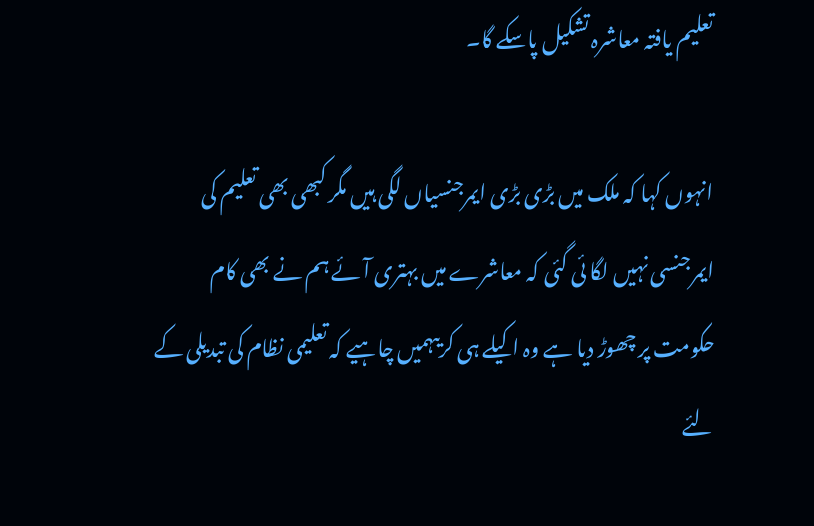تعلیم یافتہ معاشرہ تشکیل پاسکے گا۔

انہوں کہا کہ ملک میں بڑی بڑی ایمرجنسیاں لگی ہیں مگر کبھی بھی تعلیم کی ایمرجنسی نہیں لگا ئی گئی کہ معاشرے میں بہتری آئے ہم نے بھی کام حکومت پر چھوڑ دیا ہے وہ اکیلے ہی کریںہمیں چاہیے کہ تعلیمی نظام کی تبدیلی کے لئے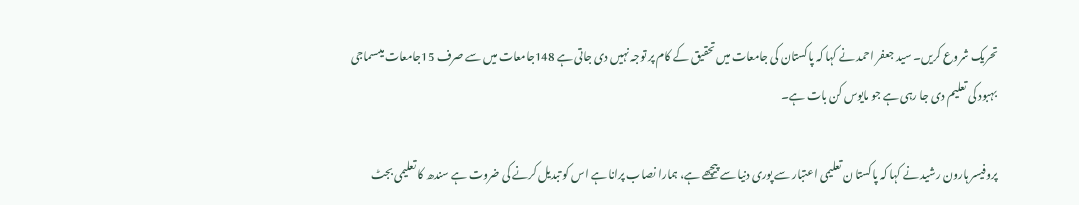تحریک شروع کریں۔ سید جعفر احمد نے کہا کہ پاکستان کی جامعات میں تحقیق کے کام پر توجہ نہیں دی جاتی ہے 148جامعات میں سے صرف 15جامعات میںسماجی بہبود کی تعلیم دی جا رہی ہے جو مایوس کن بات ہے۔

پروفیسر ہارون رشید نے کہا کہ پاکستا ن تعلیمی اعتبار سے پوری دنیا سے پیچھے ہے، ہمارا نصاب پرانا ہے اس کو تبدیل کرنے کی ضروت ہے سندھ کا تعلیمی بجٹ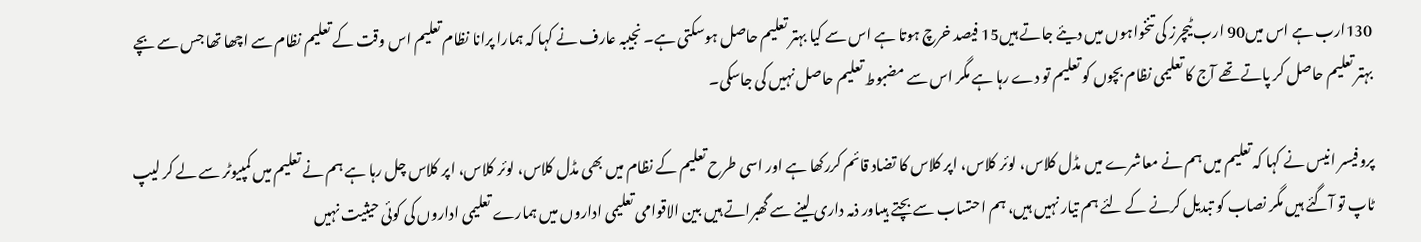130ارب ہے اس میں90 ارب ٹیچرز کی تنخواہوں میں دیئے جاتے ہیں15 فیصد خرچ ہوتا ہے اس سے کیا بہتر تعلیم حاصل ہوسکتی ہے۔ نجیبہ عارف نے کہا کہ ہمارا پرانا نظام تعلیم اس وقت کے تعلیم نظام سے اچھا تھا جس سے بچے بہتر تعلیم حاصل کر پاتے تھے آج کا تعلیمی نظام بچوں کو تعلیم تو دے رہا ہے مگر اس سے مضبوط تعلیم حاصل نہیں کی جاسکی۔

پروفیسر انیس نے کہا کہ تعلیم میں ہم نے معاشرے میں مڈل کلاس، لوئر کلاس، اپر کلاس کا تضاد قائم کررکھا ہے اور اسی طرح تعلیم کے نظام میں بھی مڈل کلاس، لوئر کلاس، اپر کلاس چل رہا ہے ہم نے تعلیم میں کمپیوٹر سے لے کر لیپ ٹاپ تو آگئے ہیں مگر نصاب کو تبدیل کرنے کے لئے ہم تیار نہیں ہیں، ہم احتساب سے بچتے ہیںاور ذمہ داری لینے سے گھبراتے ہیں بین الاقوامی تعلیمی اداروں میں ہمارے تعلیمی اداروں کی کوئی حیثیت نہیں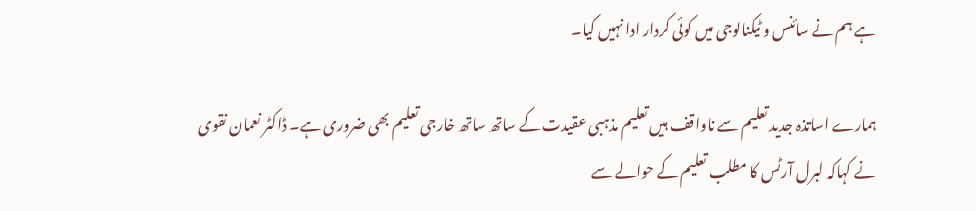ہے ہم نے سائنس و ٹیکنالوجی میں کوئی کردار ادا نہیں کیا۔

ہمارے اساتذہ جدید تعلیم سے ناواقف ہیں تعلیم مذہبی عقیدت کے ساتھ ساتھ خارجی تعلیم بھی ضروری ہے۔ ڈاکٹر نعمان نقوی نے کہاکہ لبرل آرٹس کا مطلب تعلیم کے حوالے سے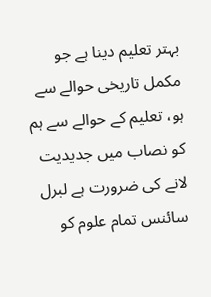بہتر تعلیم دینا ہے جو مکمل تاریخی حوالے سے ہو، تعلیم کے حوالے سے ہم کو نصاب میں جدیدیت لانے کی ضرورت ہے لبرل سائنس تمام علوم کو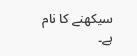سیکھنے کا نام ہے۔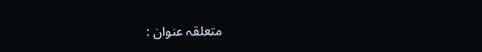متعلقہ عنوان :